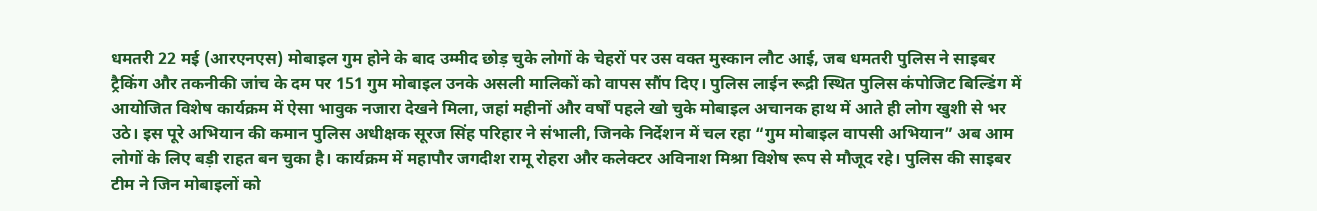धमतरी 22 मई (आरएनएस) मोबाइल गुम होने के बाद उम्मीद छोड़ चुके लोगों के चेहरों पर उस वक्त मुस्कान लौट आई, जब धमतरी पुलिस ने साइबर ट्रैकिंग और तकनीकी जांच के दम पर 151 गुम मोबाइल उनके असली मालिकों को वापस सौंप दिए। पुलिस लाईन रूद्री स्थित पुलिस कंपोजिट बिल्डिंग में आयोजित विशेष कार्यक्रम में ऐसा भावुक नजारा देखने मिला, जहां महीनों और वर्षों पहले खो चुके मोबाइल अचानक हाथ में आते ही लोग खुशी से भर उठे। इस पूरे अभियान की कमान पुलिस अधीक्षक सूरज सिंह परिहार ने संभाली, जिनके निर्देशन में चल रहा “गुम मोबाइल वापसी अभियान” अब आम लोगों के लिए बड़ी राहत बन चुका है। कार्यक्रम में महापौर जगदीश रामू रोहरा और कलेक्टर अविनाश मिश्रा विशेष रूप से मौजूद रहे। पुलिस की साइबर टीम ने जिन मोबाइलों को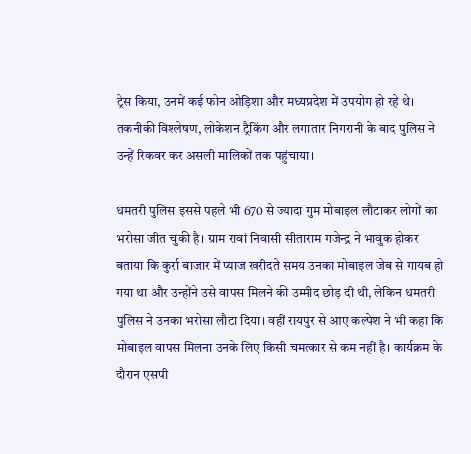ट्रेस किया, उनमें कई फोन ओड़िशा और मध्यप्रदेश में उपयोग हो रहे थे। तकनीकी विश्लेषण, लोकेशन ट्रैकिंग और लगातार निगरानी के बाद पुलिस ने उन्हें रिकवर कर असली मालिकों तक पहुंचाया।

धमतरी पुलिस इससे पहले भी 670 से ज्यादा गुम मोबाइल लौटाकर लोगों का भरोसा जीत चुकी है। ग्राम रावां निवासी सीताराम गजेन्द्र ने भावुक होकर बताया कि कुर्रा बाजार में प्याज खरीदते समय उनका मोबाइल जेब से गायब हो गया था और उन्होंने उसे वापस मिलने की उम्मीद छोड़ दी थी, लेकिन धमतरी पुलिस ने उनका भरोसा लौटा दिया। वहीं रायपुर से आए कल्पेश ने भी कहा कि मोबाइल वापस मिलना उनके लिए किसी चमत्कार से कम नहीं है। कार्यक्रम के दौरान एसपी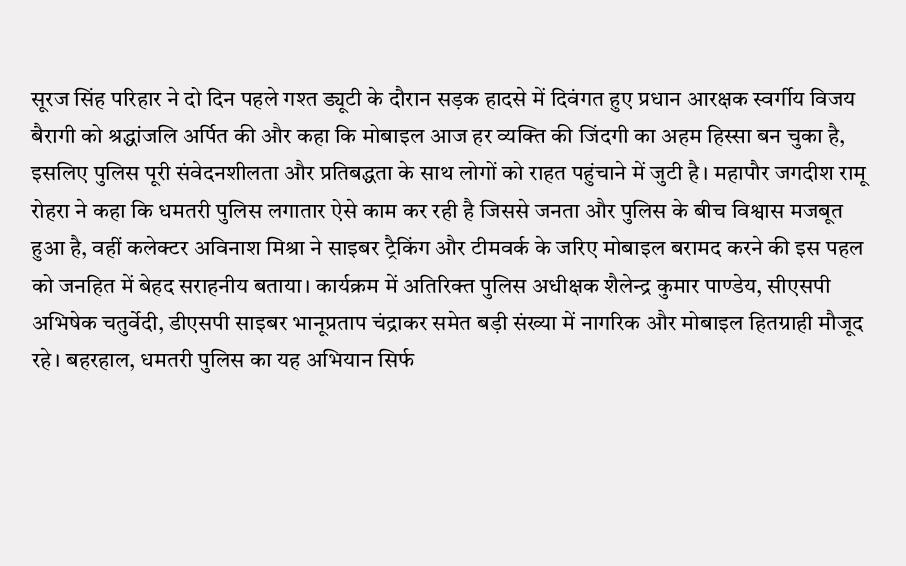सूरज सिंह परिहार ने दो दिन पहले गश्त ड्यूटी के दौरान सड़क हादसे में दिवंगत हुए प्रधान आरक्षक स्वर्गीय विजय बैरागी को श्रद्धांजलि अर्पित की और कहा कि मोबाइल आज हर व्यक्ति की जिंदगी का अहम हिस्सा बन चुका है, इसलिए पुलिस पूरी संवेदनशीलता और प्रतिबद्धता के साथ लोगों को राहत पहुंचाने में जुटी है। महापौर जगदीश रामू रोहरा ने कहा कि धमतरी पुलिस लगातार ऐसे काम कर रही है जिससे जनता और पुलिस के बीच विश्वास मजबूत हुआ है, वहीं कलेक्टर अविनाश मिश्रा ने साइबर ट्रैकिंग और टीमवर्क के जरिए मोबाइल बरामद करने की इस पहल को जनहित में बेहद सराहनीय बताया। कार्यक्रम में अतिरिक्त पुलिस अधीक्षक शैलेन्द्र कुमार पाण्डेय, सीएसपी अभिषेक चतुर्वेदी, डीएसपी साइबर भानूप्रताप चंद्राकर समेत बड़ी संख्या में नागरिक और मोबाइल हितग्राही मौजूद रहे। बहरहाल, धमतरी पुलिस का यह अभियान सिर्फ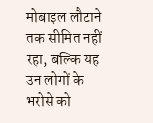मोबाइल लौटाने तक सीमित नहीं रहा, बल्कि यह उन लोगों के भरोसे को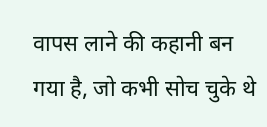वापस लाने की कहानी बन गया है, जो कभी सोच चुके थे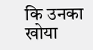कि उनका खोया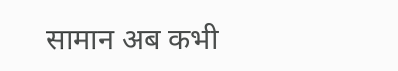सामान अब कभी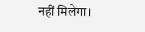नहीं मिलेगा।